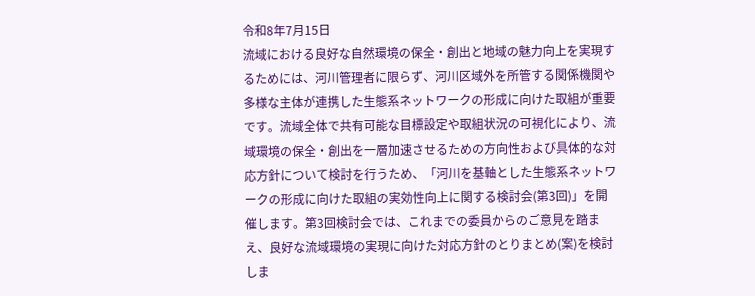令和8年7月15日
流域における良好な自然環境の保全・創出と地域の魅力向上を実現するためには、河川管理者に限らず、河川区域外を所管する関係機関や多様な主体が連携した生態系ネットワークの形成に向けた取組が重要です。流域全体で共有可能な目標設定や取組状況の可視化により、流域環境の保全・創出を一層加速させるための方向性および具体的な対応方針について検討を行うため、「河川を基軸とした生態系ネットワークの形成に向けた取組の実効性向上に関する検討会(第3回)」を開催します。第3回検討会では、これまでの委員からのご意見を踏まえ、良好な流域環境の実現に向けた対応方針のとりまとめ(案)を検討しま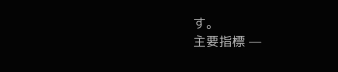す。
主要指標 —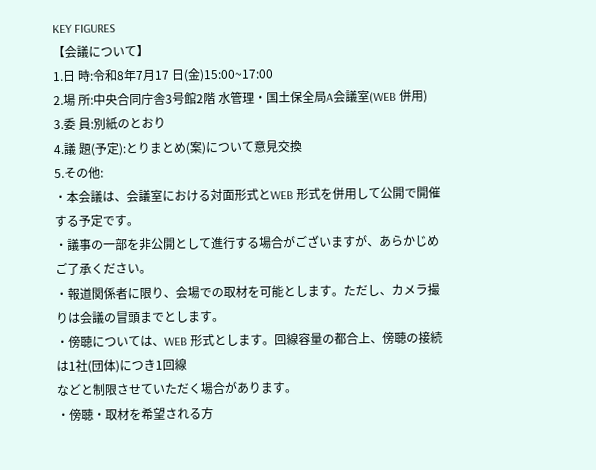KEY FIGURES
【会議について】
1.日 時:令和8年7月17 日(金)15:00~17:00
2.場 所:中央合同庁舎3号館2階 水管理・国土保全局A会議室(WEB 併用)
3.委 員:別紙のとおり
4.議 題(予定):とりまとめ(案)について意見交換
5.その他:
・本会議は、会議室における対面形式とWEB 形式を併用して公開で開催する予定です。
・議事の一部を非公開として進行する場合がございますが、あらかじめご了承ください。
・報道関係者に限り、会場での取材を可能とします。ただし、カメラ撮りは会議の冒頭までとします。
・傍聴については、WEB 形式とします。回線容量の都合上、傍聴の接続は1社(団体)につき1回線
などと制限させていただく場合があります。
・傍聴・取材を希望される方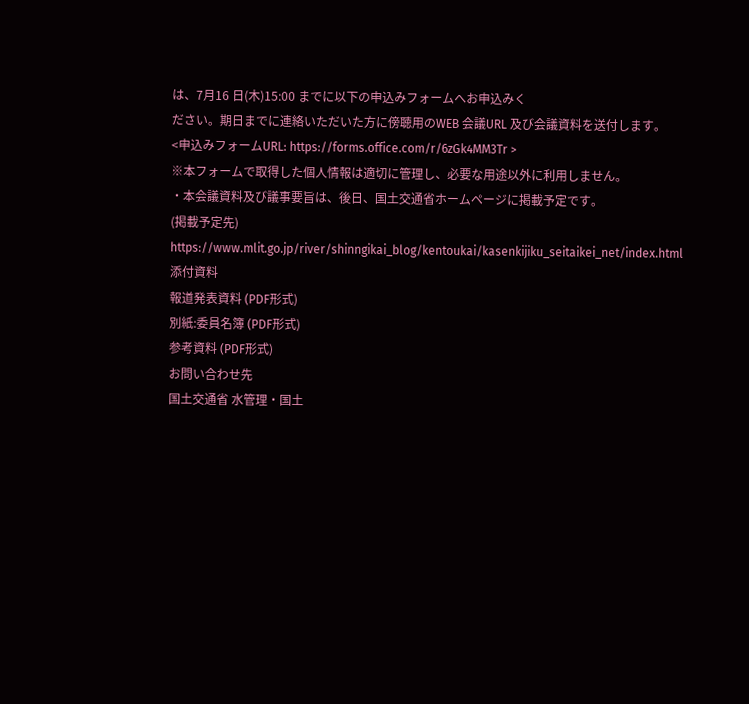は、7月16 日(木)15:00 までに以下の申込みフォームへお申込みく
ださい。期日までに連絡いただいた方に傍聴用のWEB 会議URL 及び会議資料を送付します。
<申込みフォームURL: https://forms.office.com/r/6zGk4MM3Tr >
※本フォームで取得した個人情報は適切に管理し、必要な用途以外に利用しません。
・本会議資料及び議事要旨は、後日、国土交通省ホームページに掲載予定です。
(掲載予定先)
https://www.mlit.go.jp/river/shinngikai_blog/kentoukai/kasenkijiku_seitaikei_net/index.html
添付資料
報道発表資料 (PDF形式)
別紙:委員名簿 (PDF形式)
参考資料 (PDF形式)
お問い合わせ先
国土交通省 水管理・国土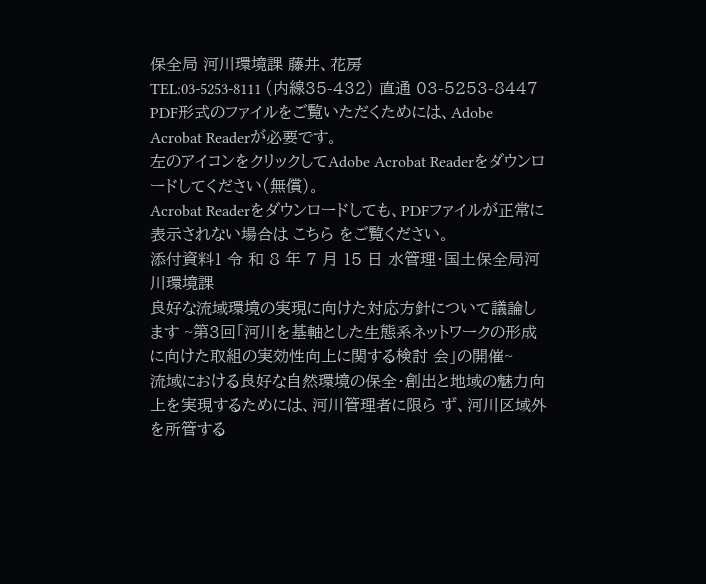保全局 河川環境課 藤井、花房
TEL:03-5253-8111 (内線35-432) 直通 03-5253-8447
PDF形式のファイルをご覧いただくためには、Adobe Acrobat Readerが必要です。
左のアイコンをクリックしてAdobe Acrobat Readerをダウンロードしてください(無償)。
Acrobat Readerをダウンロードしても、PDFファイルが正常に表示されない場合は こちら をご覧ください。
添付資料1 令 和 8 年 7 月 15 日 水管理・国土保全局河川環境課
良好な流域環境の実現に向けた対応方針について議論します ~第3回「河川を基軸とした生態系ネットワークの形成に向けた取組の実効性向上に関する検討 会」の開催~
流域における良好な自然環境の保全・創出と地域の魅力向上を実現するためには、河川管理者に限ら ず、河川区域外を所管する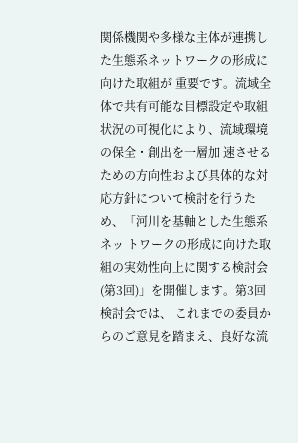関係機関や多様な主体が連携した生態系ネットワークの形成に向けた取組が 重要です。流域全体で共有可能な目標設定や取組状況の可視化により、流域環境の保全・創出を一層加 速させるための方向性および具体的な対応方針について検討を行うため、「河川を基軸とした生態系ネッ トワークの形成に向けた取組の実効性向上に関する検討会(第3回)」を開催します。第3回検討会では、 これまでの委員からのご意見を踏まえ、良好な流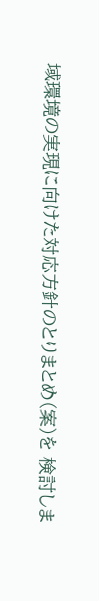域環境の実現に向けた対応方針のとりまとめ(案)を 検討しま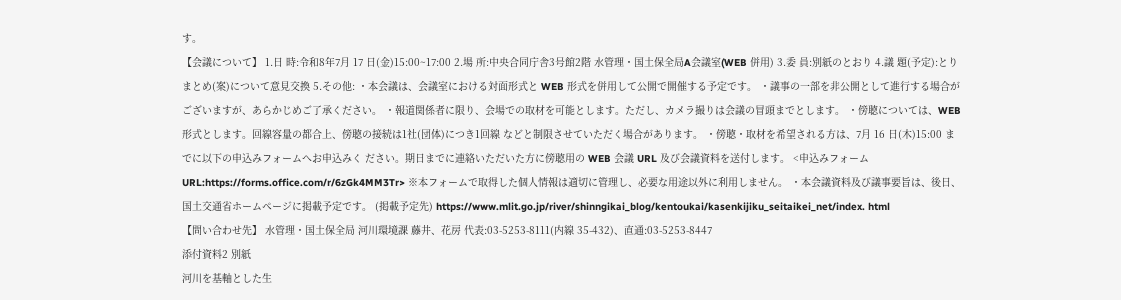す。
【会議について】 1.日 時:令和8年7月 17 日(金)15:00~17:00 2.場 所:中央合同庁舎3号館2階 水管理・国土保全局A会議室(WEB 併用) 3.委 員:別紙のとおり 4.議 題(予定):とりまとめ(案)について意見交換 5.その他: ・本会議は、会議室における対面形式と WEB 形式を併用して公開で開催する予定です。 ・議事の一部を非公開として進行する場合がございますが、あらかじめご了承ください。 ・報道関係者に限り、会場での取材を可能とします。ただし、カメラ撮りは会議の冒頭までとします。 ・傍聴については、WEB 形式とします。回線容量の都合上、傍聴の接続は1社(団体)につき1回線 などと制限させていただく場合があります。 ・傍聴・取材を希望される方は、7月 16 日(木)15:00 までに以下の申込みフォームへお申込みく ださい。期日までに連絡いただいた方に傍聴用の WEB 会議 URL 及び会議資料を送付します。 <申込みフォーム URL:https://forms.office.com/r/6zGk4MM3Tr> ※本フォームで取得した個人情報は適切に管理し、必要な用途以外に利用しません。 ・本会議資料及び議事要旨は、後日、国土交通省ホームページに掲載予定です。 (掲載予定先) https://www.mlit.go.jp/river/shinngikai_blog/kentoukai/kasenkijiku_seitaikei_net/index. html
【問い合わせ先】 水管理・国土保全局 河川環境課 藤井、花房 代表:03-5253-8111(内線 35-432)、直通:03-5253-8447
添付資料2 別紙
河川を基軸とした生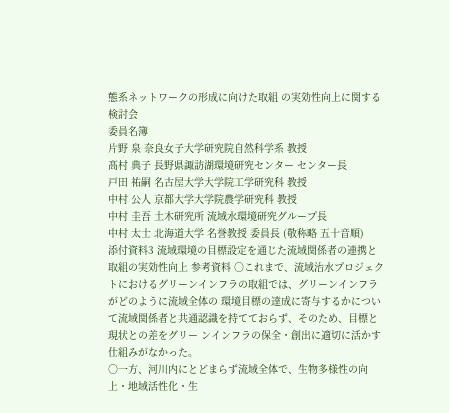態系ネットワークの形成に向けた取組 の実効性向上に関する検討会
委員名簿
片野 泉 奈良女子大学研究院自然科学系 教授
髙村 典子 長野県諏訪湖環境研究センター センター長
戸田 祐嗣 名古屋大学大学院工学研究科 教授
中村 公人 京都大学大学院農学研究科 教授
中村 圭吾 土木研究所 流域水環境研究グループ長
中村 太士 北海道大学 名誉教授 委員長 (敬称略 五十音順)
添付資料3 流域環境の目標設定を通じた流域関係者の連携と取組の実効性向上 参考資料 ○これまで、流域治水プロジェクトにおけるグリーンインフラの取組では、グリーンインフラがどのように流域全体の 環境目標の達成に寄与するかについて流域関係者と共通認識を持てておらず、そのため、目標と現状との差をグリー ンインフラの保全・創出に適切に活かす仕組みがなかった。
○一方、河川内にとどまらず流域全体で、生物多様性の向上・地域活性化・生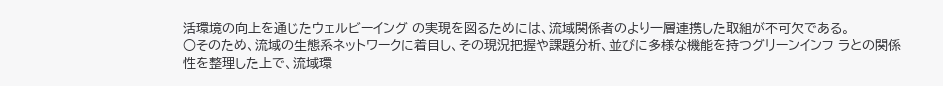活環境の向上を通じたウェルビーイング の実現を図るためには、流域関係者のより一層連携した取組が不可欠である。
○そのため、流域の生態系ネットワークに着目し、その現況把握や課題分析、並びに多様な機能を持つグリーンインフ ラとの関係性を整理した上で、流域環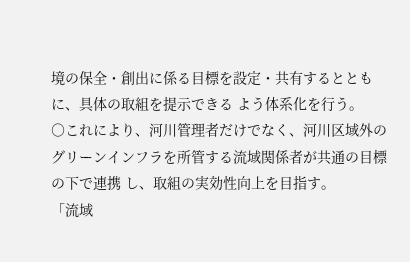境の保全・創出に係る目標を設定・共有するとともに、具体の取組を提示できる よう体系化を行う。
○これにより、河川管理者だけでなく、河川区域外のグリーンインフラを所管する流域関係者が共通の目標の下で連携 し、取組の実効性向上を目指す。
「流域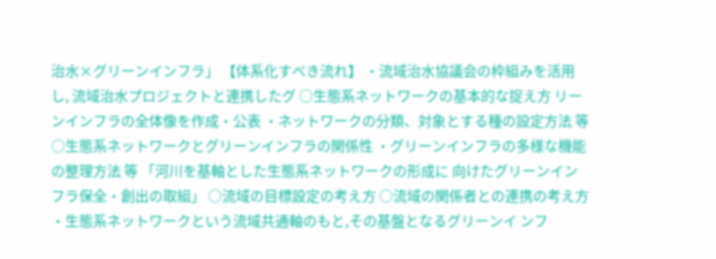治水×グリーンインフラ」 【体系化すべき流れ】 ・流域治水協議会の枠組みを活用し, 流域治水プロジェクトと連携したグ ○生態系ネットワークの基本的な捉え方 リーンインフラの全体像を作成・公表 ・ネットワークの分類、対象とする種の設定方法 等 ○生態系ネットワークとグリーンインフラの関係性 ・グリーンインフラの多様な機能の整理方法 等 「河川を基軸とした生態系ネットワークの形成に 向けたグリーンインフラ保全・創出の取組」 ○流域の目標設定の考え方 ○流域の関係者との連携の考え方 ・生態系ネットワークという流域共通軸のもと,その基盤となるグリーンイ ンフ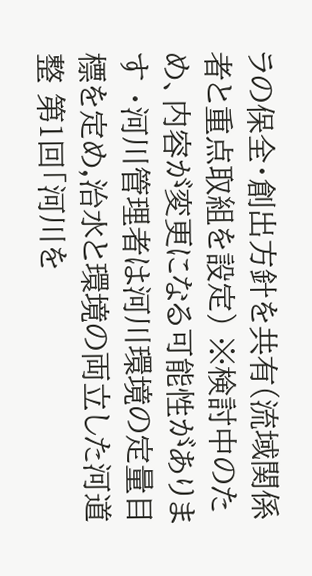ラの保全・創出方針を共有(流域関係者と重点取組を設定) ※検討中のため、内容が変更になる可能性があります ・河川管理者は河川環境の定量目標を定め,治水と環境の両立した河道整 第1回「河川を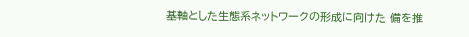基軸とした生態系ネットワークの形成に向けた 備を推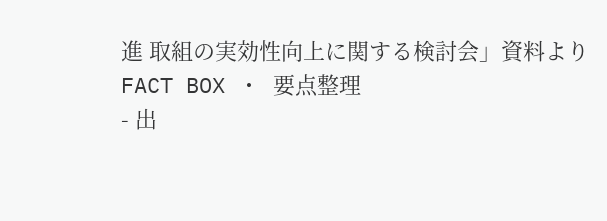進 取組の実効性向上に関する検討会」資料より
FACT BOX ・ 要点整理
- 出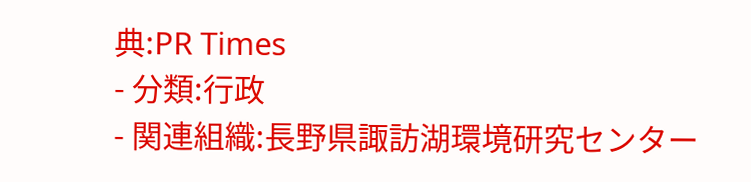典:PR Times
- 分類:行政
- 関連組織:長野県諏訪湖環境研究センター